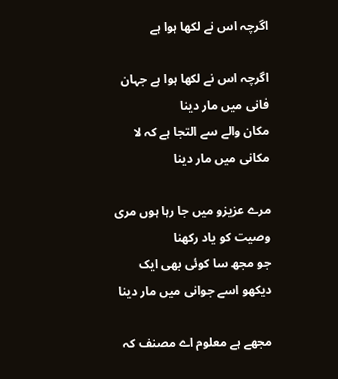اگرچہ اس نے لکھا ہوا ہے

اگرچہ اس نے لکھا ہوا ہے جہان فانی میں مار دینا
مکان والے سے التجا ہے کہ لا مکانی میں مار دینا

مرے عزیزو میں جا رہا ہوں مری وصیت کو یاد رکھنا
جو مجھ سا کوئی بھی ایک دیکھو اسے جوانی میں مار دینا

مجھے ہے معلوم اے مصنف کہ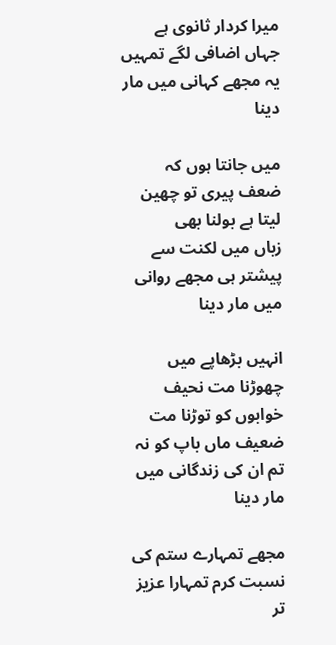میرا کردار ثانوی ہے
جہاں اضافی لگے تمہیں یہ مجھے کہانی میں مار دینا

میں جانتا ہوں کہ ضعف پیری تو چھین لیتا ہے بولنا بھی
زباں میں لکنت سے پیشتر ہی مجھے روانی میں مار دینا

انہیں بڑھاپے میں چھوڑنا مت نحیف خوابوں کو توڑنا مت
ضعیف ماں باپ کو نہ تم ان کی زندگانی میں مار دینا

مجھے تمہارے ستم کی نسبت کرم تمہارا عزیز تر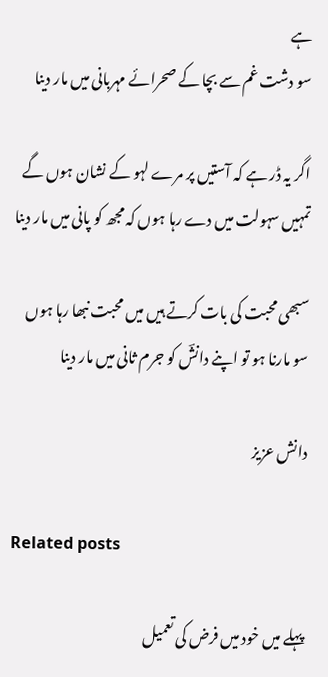ہے
سو دشت غم سے بچا کے صحرائے مہربانی میں مار دینا

اگر یہ ڈر ہے کہ آستیں پر مرے لہو کے نشان ہوں گے
تمہیں سہولت میں دے رہا ہوں کہ مجھ کو پانی میں مار دینا

سبھی محبت کی بات کرتے ہیں میں محبت نبھا رہا ہوں
سو مارنا ہو تو اپنے دانشؔ کو جرم ثانی میں مار دینا

دانش عزیز

Related posts

پہلے میں خود میں فرض کی تعمیل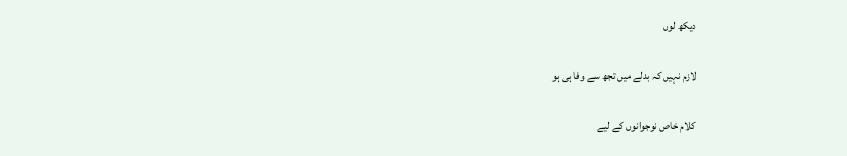دیکھ لوں

لازم نہیں کہ بدلے میں تجھ سے وفا ہی ہو

کلام خاص نوجوانوں کے لیے